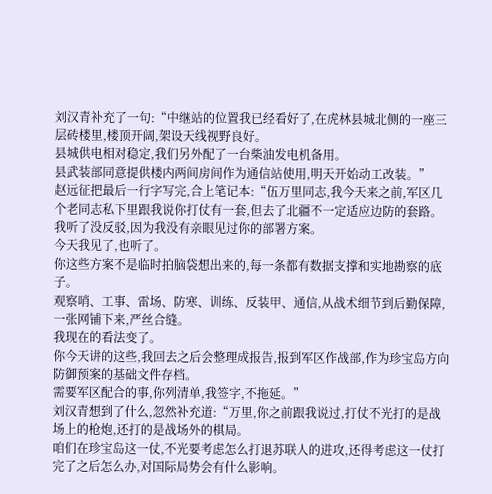刘汉青补充了一句:“中继站的位置我已经看好了,在虎林县城北侧的一座三层砖楼里,楼顶开阔,架设天线视野良好。
县城供电相对稳定,我们另外配了一台柴油发电机备用。
县武装部同意提供楼内两间房间作为通信站使用,明天开始动工改装。”
赵远征把最后一行字写完,合上笔记本:“伍万里同志,我今天来之前,军区几个老同志私下里跟我说你打仗有一套,但去了北疆不一定适应边防的套路。
我听了没反驳,因为我没有亲眼见过你的部署方案。
今天我见了,也听了。
你这些方案不是临时拍脑袋想出来的,每一条都有数据支撑和实地勘察的底子。
观察哨、工事、雷场、防寒、训练、反装甲、通信,从战术细节到后勤保障,一张网铺下来,严丝合缝。
我现在的看法变了。
你今天讲的这些,我回去之后会整理成报告,报到军区作战部,作为珍宝岛方向防御预案的基础文件存档。
需要军区配合的事,你列清单,我签字,不拖延。”
刘汉青想到了什么,忽然补充道:“万里,你之前跟我说过,打仗不光打的是战场上的枪炮,还打的是战场外的棋局。
咱们在珍宝岛这一仗,不光要考虑怎么打退苏联人的进攻,还得考虑这一仗打完了之后怎么办,对国际局势会有什么影响。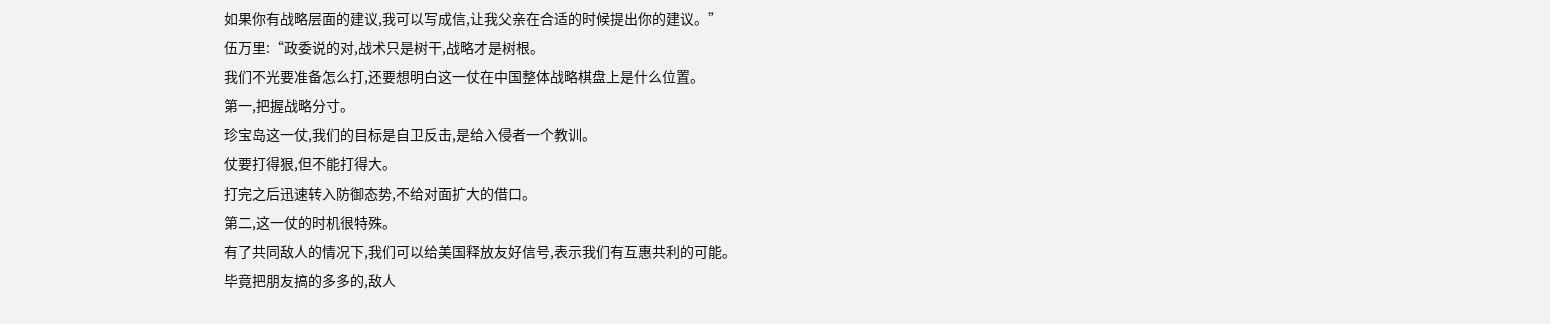如果你有战略层面的建议,我可以写成信,让我父亲在合适的时候提出你的建议。”
伍万里:“政委说的对,战术只是树干,战略才是树根。
我们不光要准备怎么打,还要想明白这一仗在中国整体战略棋盘上是什么位置。
第一,把握战略分寸。
珍宝岛这一仗,我们的目标是自卫反击,是给入侵者一个教训。
仗要打得狠,但不能打得大。
打完之后迅速转入防御态势,不给对面扩大的借口。
第二,这一仗的时机很特殊。
有了共同敌人的情况下,我们可以给美国释放友好信号,表示我们有互惠共利的可能。
毕竟把朋友搞的多多的,敌人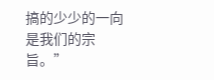搞的少少的一向是我们的宗旨。”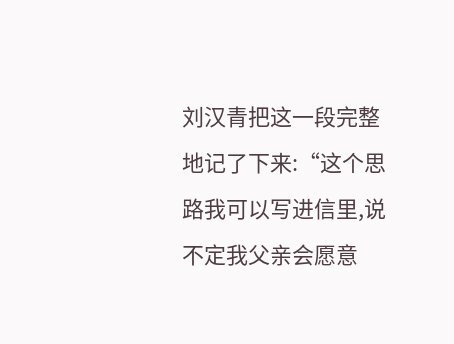刘汉青把这一段完整地记了下来:“这个思路我可以写进信里,说不定我父亲会愿意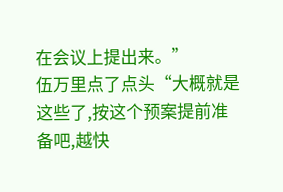在会议上提出来。”
伍万里点了点头“大概就是这些了,按这个预案提前准备吧,越快